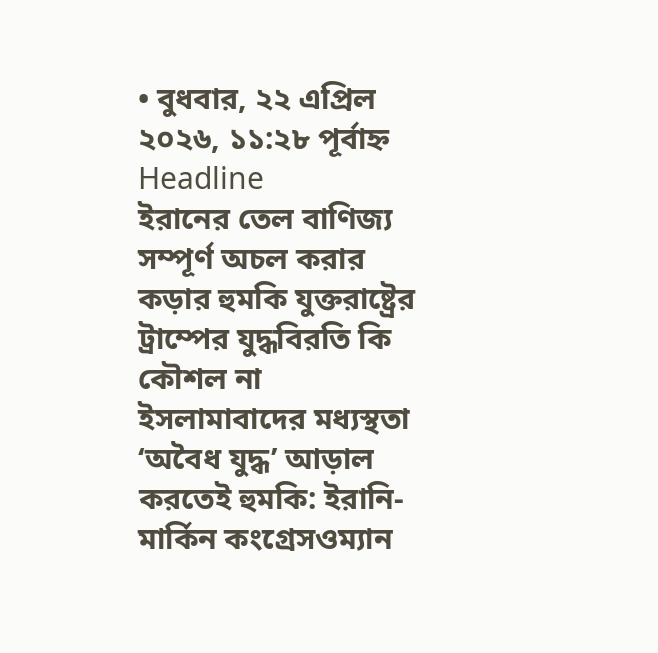• বুধবার, ২২ এপ্রিল ২০২৬, ১১:২৮ পূর্বাহ্ন
Headline
ইরানের তেল বাণিজ্য সম্পূর্ণ অচল করার কড়ার হুমকি যুক্তরাষ্ট্রের ট্রাম্পের যুদ্ধবিরতি কি কৌশল না ইসলামাবাদের মধ্যস্থতা ‘অবৈধ যুদ্ধ’ আড়াল করতেই হুমকি: ইরানি-মার্কিন কংগ্রেসওম্যান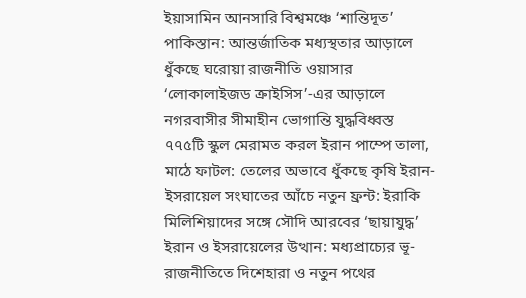ইয়াসামিন আনসারি বিশ্বমঞ্চে ‘শান্তিদূত’ পাকিস্তান: আন্তর্জাতিক মধ্যস্থতার আড়ালে ধুঁকছে ঘরোয়া রাজনীতি ওয়াসার ‘লোকালাইজড ক্রাইসিস’-এর আড়ালে নগরবাসীর সীমাহীন ভোগান্তি যুদ্ধবিধ্বস্ত ৭৭৫টি স্কুল মেরামত করল ইরান পাম্পে তালা, মাঠে ফাটল: তেলের অভাবে ধুঁকছে কৃষি ইরান-ইসরায়েল সংঘাতের আঁচে নতুন ফ্রন্ট: ইরাকি মিলিশিয়াদের সঙ্গে সৌদি আরবের ‘ছায়াযুদ্ধ’ ইরান ও ইসরায়েলের উত্থান: মধ্যপ্রাচ্যের ভূ-রাজনীতিতে দিশেহারা ও নতুন পথের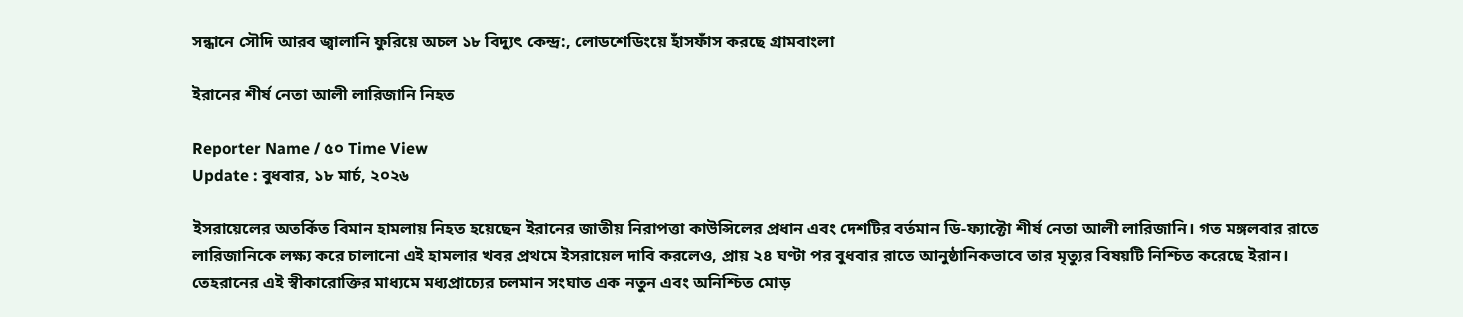সন্ধানে সৌদি আরব জ্বালানি ফুরিয়ে অচল ১৮ বিদ্যুৎ কেন্দ্র:, লোডশেডিংয়ে হাঁসফাঁস করছে গ্রামবাংলা

ইরানের শীর্ষ নেতা আলী লারিজানি নিহত

Reporter Name / ৫০ Time View
Update : বুধবার, ১৮ মার্চ, ২০২৬

ইসরায়েলের অতর্কিত বিমান হামলায় নিহত হয়েছেন ইরানের জাতীয় নিরাপত্তা কাউন্সিলের প্রধান এবং দেশটির বর্তমান ডি-ফ্যাক্টো শীর্ষ নেতা আলী লারিজানি। গত মঙ্গলবার রাতে লারিজানিকে লক্ষ্য করে চালানো এই হামলার খবর প্রথমে ইসরায়েল দাবি করলেও, প্রায় ২৪ ঘণ্টা পর বুধবার রাতে আনুষ্ঠানিকভাবে তার মৃত্যুর বিষয়টি নিশ্চিত করেছে ইরান। তেহরানের এই স্বীকারোক্তির মাধ্যমে মধ্যপ্রাচ্যের চলমান সংঘাত এক নতুন এবং অনিশ্চিত মোড়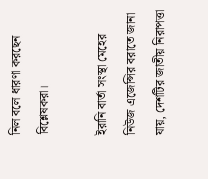নিল বলে ধারণা করছেন বিশ্লেষকরা।

ইরানি বার্তা সংস্থা মেহের নিউজ এজেন্সির বরাতে জানা যায়, দেশটির জাতীয় নিরাপত্তা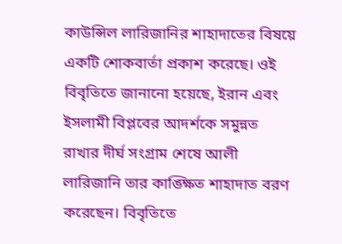কাউন্সিল লারিজানির শাহাদাতের বিষয়ে একটি শোকবার্তা প্রকাশ করেছে। ওই বিবৃতিতে জানানো হয়েছে, ইরান এবং ইসলামী বিপ্লবের আদর্শকে সমুন্নত রাখার দীর্ঘ সংগ্রাম শেষে আলী লারিজানি তার কাঙ্ক্ষিত শাহাদাত বরণ করেছেন। বিবৃতিতে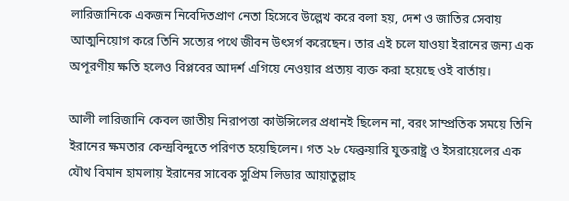লারিজানিকে একজন নিবেদিতপ্রাণ নেতা হিসেবে উল্লেখ করে বলা হয়, দেশ ও জাতির সেবায় আত্মনিয়োগ করে তিনি সত্যের পথে জীবন উৎসর্গ করেছেন। তার এই চলে যাওয়া ইরানের জন্য এক অপূরণীয় ক্ষতি হলেও বিপ্লবের আদর্শ এগিয়ে নেওয়ার প্রত্যয় ব্যক্ত করা হয়েছে ওই বার্তায়।

আলী লারিজানি কেবল জাতীয় নিরাপত্তা কাউন্সিলের প্রধানই ছিলেন না, বরং সাম্প্রতিক সময়ে তিনি ইরানের ক্ষমতার কেন্দ্রবিন্দুতে পরিণত হয়েছিলেন। গত ২৮ ফেব্রুয়ারি যুক্তরাষ্ট্র ও ইসরায়েলের এক যৌথ বিমান হামলায় ইরানের সাবেক সুপ্রিম লিডার আয়াতুল্লাহ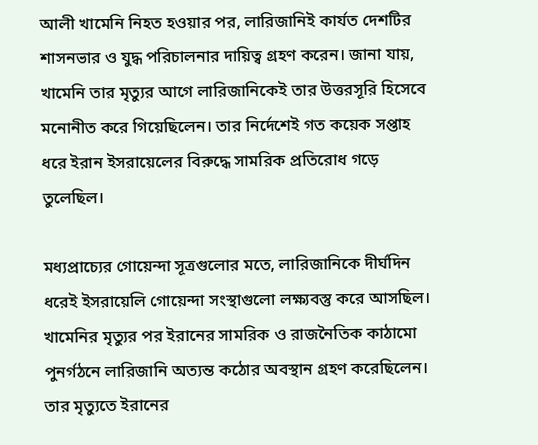আলী খামেনি নিহত হওয়ার পর, লারিজানিই কার্যত দেশটির শাসনভার ও যুদ্ধ পরিচালনার দায়িত্ব গ্রহণ করেন। জানা যায়, খামেনি তার মৃত্যুর আগে লারিজানিকেই তার উত্তরসূরি হিসেবে মনোনীত করে গিয়েছিলেন। তার নির্দেশেই গত কয়েক সপ্তাহ ধরে ইরান ইসরায়েলের বিরুদ্ধে সামরিক প্রতিরোধ গড়ে তুলেছিল।

মধ্যপ্রাচ্যের গোয়েন্দা সূত্রগুলোর মতে, লারিজানিকে দীর্ঘদিন ধরেই ইসরায়েলি গোয়েন্দা সংস্থাগুলো লক্ষ্যবস্তু করে আসছিল। খামেনির মৃত্যুর পর ইরানের সামরিক ও রাজনৈতিক কাঠামো পুনর্গঠনে লারিজানি অত্যন্ত কঠোর অবস্থান গ্রহণ করেছিলেন। তার মৃত্যুতে ইরানের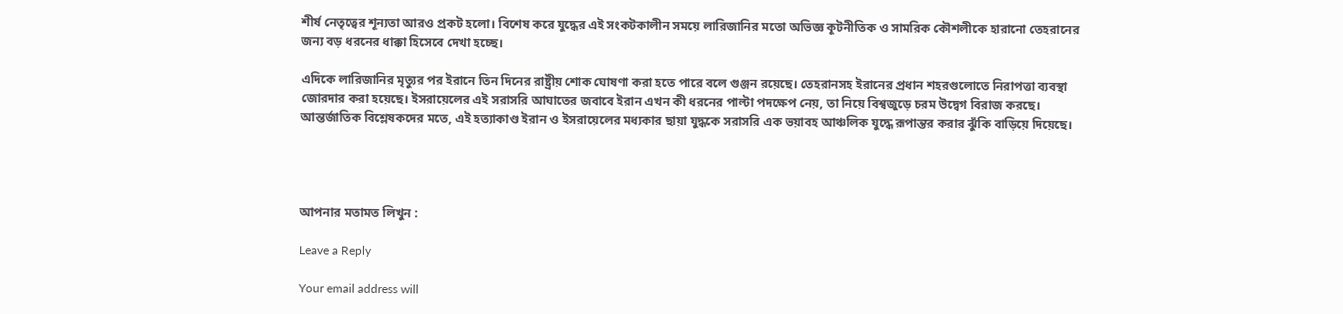শীর্ষ নেতৃত্বের শূন্যতা আরও প্রকট হলো। বিশেষ করে যুদ্ধের এই সংকটকালীন সময়ে লারিজানির মতো অভিজ্ঞ কূটনীতিক ও সামরিক কৌশলীকে হারানো তেহরানের জন্য বড় ধরনের ধাক্কা হিসেবে দেখা হচ্ছে।

এদিকে লারিজানির মৃত্যুর পর ইরানে তিন দিনের রাষ্ট্রীয় শোক ঘোষণা করা হতে পারে বলে গুঞ্জন রয়েছে। তেহরানসহ ইরানের প্রধান শহরগুলোতে নিরাপত্তা ব্যবস্থা জোরদার করা হয়েছে। ইসরায়েলের এই সরাসরি আঘাতের জবাবে ইরান এখন কী ধরনের পাল্টা পদক্ষেপ নেয়, তা নিয়ে বিশ্বজুড়ে চরম উদ্বেগ বিরাজ করছে। আন্তর্জাতিক বিশ্লেষকদের মতে, এই হত্যাকাণ্ড ইরান ও ইসরায়েলের মধ্যকার ছায়া যুদ্ধকে সরাসরি এক ভয়াবহ আঞ্চলিক যুদ্ধে রূপান্তর করার ঝুঁকি বাড়িয়ে দিয়েছে।




আপনার মতামত লিখুন :

Leave a Reply

Your email address will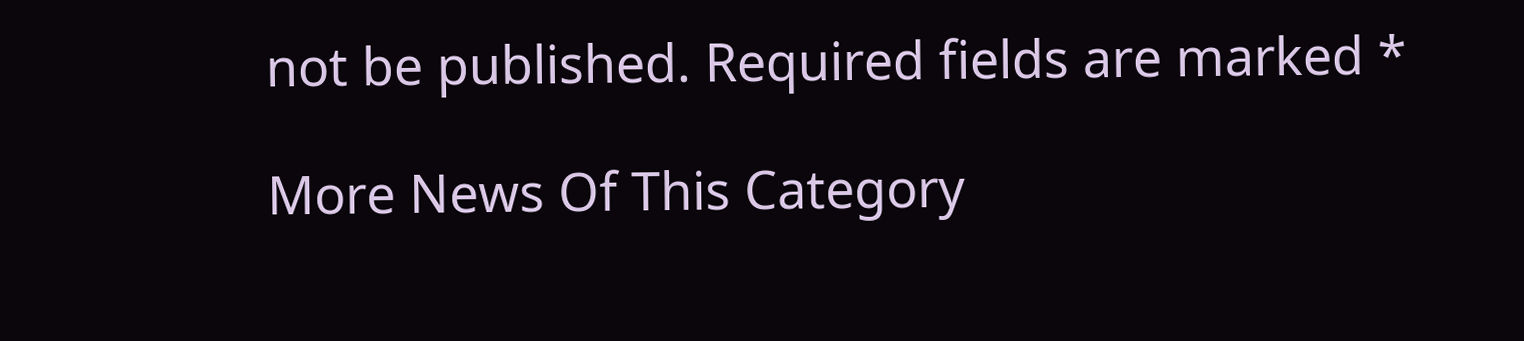not be published. Required fields are marked *

More News Of This Category